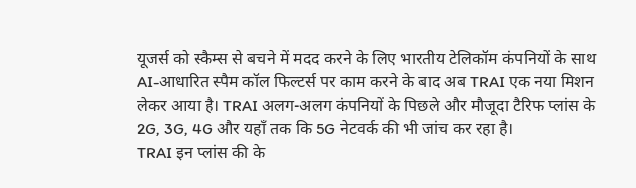यूजर्स को स्कैम्स से बचने में मदद करने के लिए भारतीय टेलिकॉम कंपनियों के साथ AI-आधारित स्पैम कॉल फिल्टर्स पर काम करने के बाद अब TRAI एक नया मिशन लेकर आया है। TRAI अलग-अलग कंपनियों के पिछले और मौजूदा टैरिफ प्लांस के 2G, 3G, 4G और यहाँ तक कि 5G नेटवर्क की भी जांच कर रहा है।
TRAI इन प्लांस की के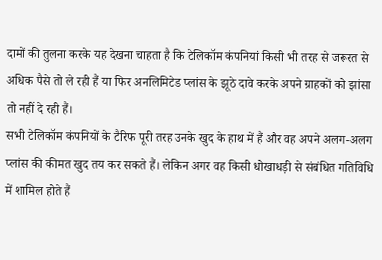दामों की तुलना करके यह देखना चाहता है कि टेलिकॉम कंपनियां किसी भी तरह से जरूरत से अधिक पैसे तो ले रही हैं या फिर अनलिमिटेड प्लांस के झूठे दावे करके अपने ग्राहकों को झांसा तो नहीं दे रही हैं।
सभी टेलिकॉम कंपनियों के टैरिफ पूरी तरह उनके खुद के हाथ में हैं और वह अपने अलग-अलग प्लांस की कीमत खुद तय कर सकते हैं। लेकिन अगर वह किसी धोखाधड़ी से संबंधित गतिविधि में शामिल होते हैं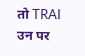तो TRAI उन पर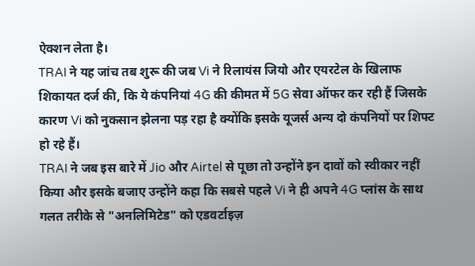ऐक्शन लेता है।
TRAI ने यह जांच तब शुरू की जब Vi ने रिलायंस जियो और एयरटेल के खिलाफ शिकायत दर्ज की, कि ये कंपनियां 4G की कीमत में 5G सेवा ऑफर कर रही हैं जिसके कारण Vi को नुकसान झेलना पड़ रहा है क्योंकि इसके यूजर्स अन्य दो कंपनियों पर शिफ्ट हो रहे हैं।
TRAI ने जब इस बारे में Jio और Airtel से पूछा तो उन्होंने इन दावों को स्वीकार नहीं किया और इसके बजाए उन्होंने कहा कि सबसे पहले Vi ने ही अपने 4G प्लांस के साथ गलत तरीके से "अनलिमिटेड" को एडवर्टाइज़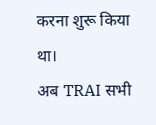करना शुरू किया था।
अब TRAI सभी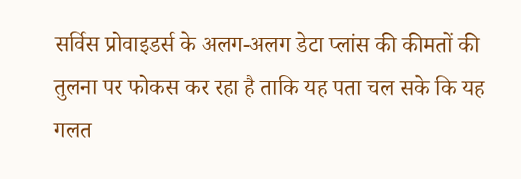सर्विस प्रोवाइडर्स के अलग-अलग डेटा प्लांस की कीमतों की तुलना पर फोकस कर रहा है ताकि यह पता चल सके कि यह गलत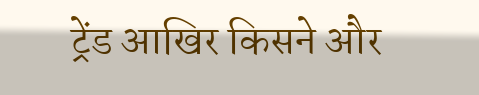ट्रेंड आखिर किसने और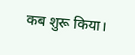कब शुरू किया।